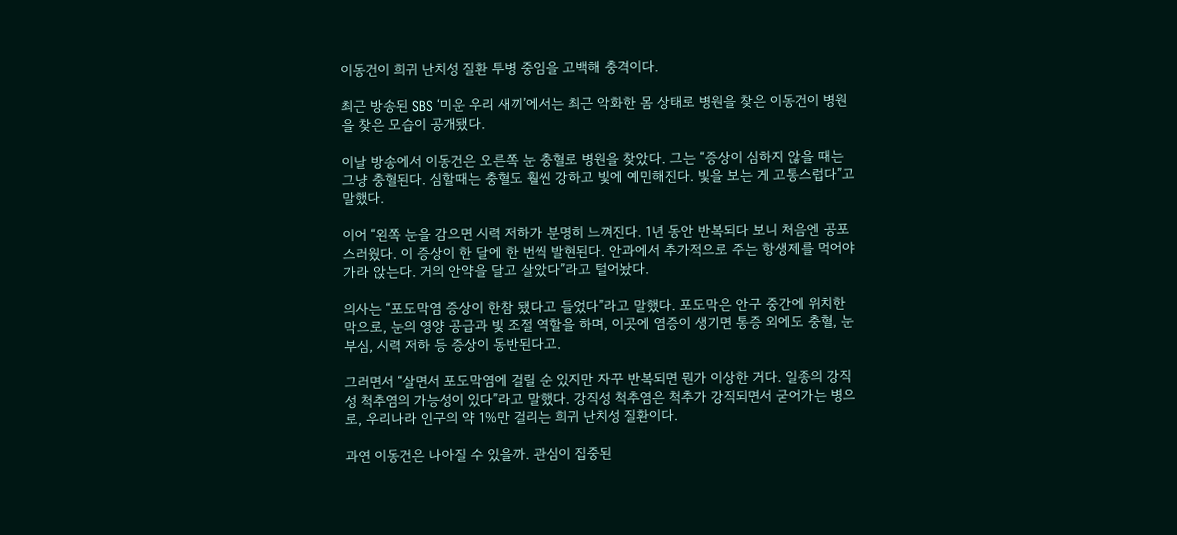이동건이 희귀 난치성 질환 투병 중임을 고백해 충격이다.

최근 방송된 SBS ‘미운 우리 새끼’에서는 최근 악화한 몸 상태로 병원을 찾은 이동건이 병원을 찾은 모습이 공개됐다.

이날 방송에서 이동건은 오른쪽 눈 충혈로 병원을 찾았다. 그는 “증상이 심하지 않을 때는 그냥 충혈된다. 심할때는 충혈도 훨씬 강하고 빛에 예민해진다. 빛을 보는 게 고통스럽다”고 말했다.

이어 “왼쪽 눈을 감으면 시력 저하가 분명히 느껴진다. 1년 동안 반복되다 보니 처음엔 공포스러웠다. 이 증상이 한 달에 한 번씩 발현된다. 안과에서 추가적으로 주는 항생제를 먹어야 가라 앉는다. 거의 안약을 달고 살았다”라고 털어놨다.

의사는 “포도막염 증상이 한참 됐다고 들었다”라고 말했다. 포도막은 안구 중간에 위치한 막으로, 눈의 영양 공급과 빛 조절 역할을 하며, 이곳에 염증이 생기면 통증 외에도 충혈, 눈부심, 시력 저하 등 증상이 동반된다고.

그러면서 “살면서 포도막염에 걸릴 순 있지만 자꾸 반복되면 뭔가 이상한 거다. 일종의 강직성 척추염의 가능성이 있다”라고 말했다. 강직성 척추염은 척추가 강직되면서 굳어가는 병으로, 우리나라 인구의 약 1%만 걸리는 희귀 난치성 질환이다.

과연 이동건은 나아질 수 있을까. 관심이 집중된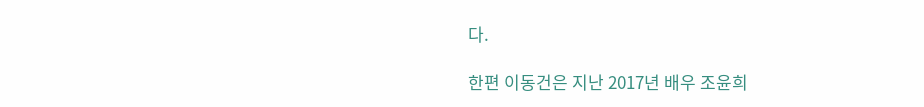다.

한편 이동건은 지난 2017년 배우 조윤희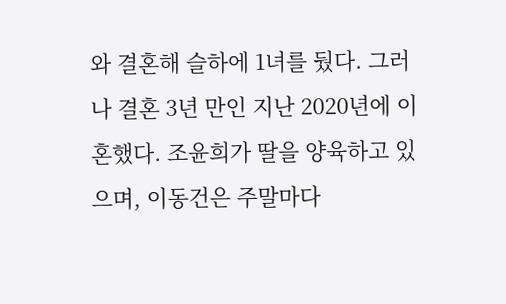와 결혼해 슬하에 1녀를 뒀다. 그러나 결혼 3년 만인 지난 2020년에 이혼했다. 조윤희가 딸을 양육하고 있으며, 이동건은 주말마다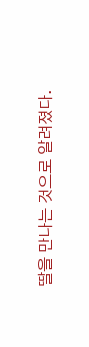딸을 만나는 것으로 알려졌다.